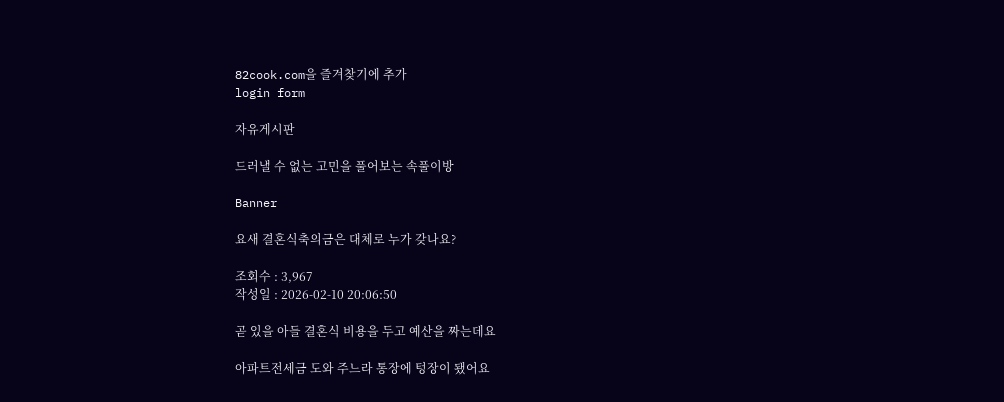82cook.com을 즐겨찾기에 추가
login form

자유게시판

드러낼 수 없는 고민을 풀어보는 속풀이방

Banner

요새 결혼식축의금은 대체로 누가 갖나요?

조회수 : 3,967
작성일 : 2026-02-10 20:06:50

곧 있을 아들 결혼식 비용을 두고 예산을 짜는데요

아파트전세금 도와 주느라 통장에 텅장이 됐어요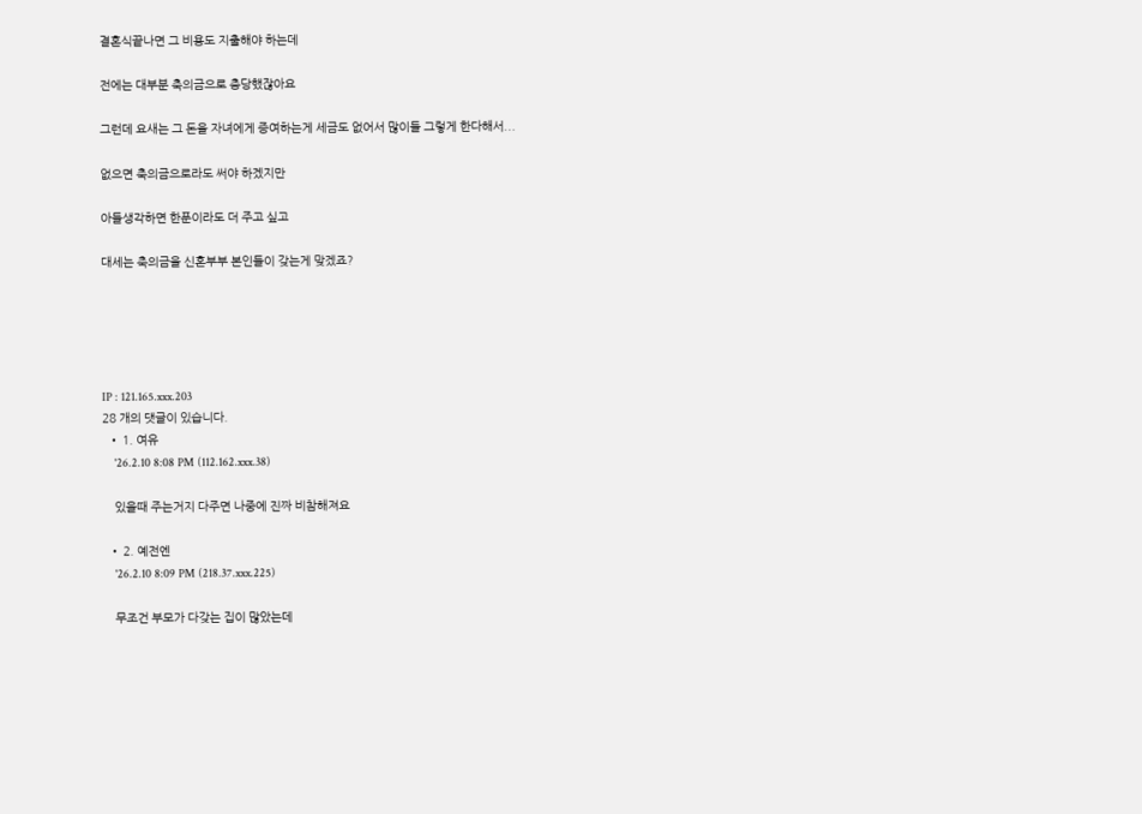결혼식끝나면 그 비용도 지출해야 하는데

전에는 대부분 축의금으로 충당했잖아요

그런데 요새는 그 돈을 자녀에게 증여하는게 세금도 없어서 많이들 그렇게 한다해서...

없으면 축의금으로라도 써야 하겠지만

아들생각하면 한푼이라도 더 주고 싶고

대세는 축의금을 신혼부부 본인들이 갖는게 맞겠죠?





IP : 121.165.xxx.203
28 개의 댓글이 있습니다.
  • 1. 여유
    '26.2.10 8:08 PM (112.162.xxx.38)

    있을때 주는거지 다주면 나중에 진짜 비참해져요

  • 2. 예전엔
    '26.2.10 8:09 PM (218.37.xxx.225)

    무조건 부모가 다갖는 집이 많았는데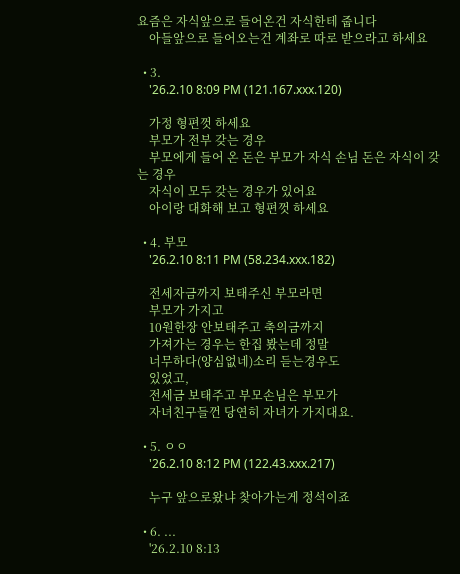요즘은 자식앞으로 들어온건 자식한테 줍니다
    아들앞으로 들어오는건 계좌로 따로 받으라고 하세요

  • 3.
    '26.2.10 8:09 PM (121.167.xxx.120)

    가정 형편껏 하세요
    부모가 전부 갖는 경우
    부모에게 들어 온 돈은 부모가 자식 손님 돈은 자식이 갖는 경우
    자식이 모두 갖는 경우가 있어요
    아이랑 대화해 보고 형편껏 하세요

  • 4. 부모
    '26.2.10 8:11 PM (58.234.xxx.182)

    전세자금까지 보태주신 부모라면
    부모가 가지고
    10원한장 안보태주고 축의금까지
    가져가는 경우는 한집 봤는데 정말
    너무하다(양심없네)소리 듣는경우도
    있었고,
    전세금 보태주고 부모손님은 부모가
    자녀친구들껀 당연히 자녀가 가지대요.

  • 5. ㅇㅇ
    '26.2.10 8:12 PM (122.43.xxx.217)

    누구 앞으로왔냐 찾아가는게 정석이죠

  • 6. ...
    '26.2.10 8:13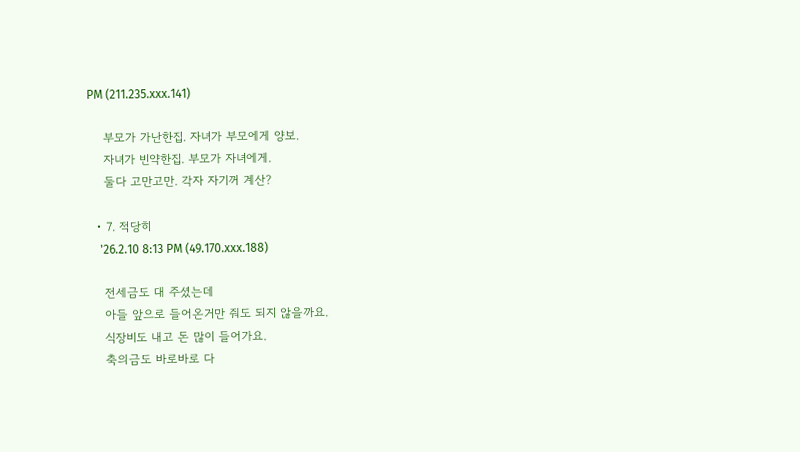PM (211.235.xxx.141)

    부모가 가난한집. 자녀가 부모에게 양보.
    자녀가 빈약한집. 부모가 자녀에게.
    둘다 고만고만. 각자 자기꺼 계산?

  • 7. 적당히
    '26.2.10 8:13 PM (49.170.xxx.188)

    전세금도 대 주셨는데
    아들 앞으로 들어온거만 줘도 되지 않을까요.
    식장비도 내고 돈 많이 들어가요.
    축의금도 바로바로 다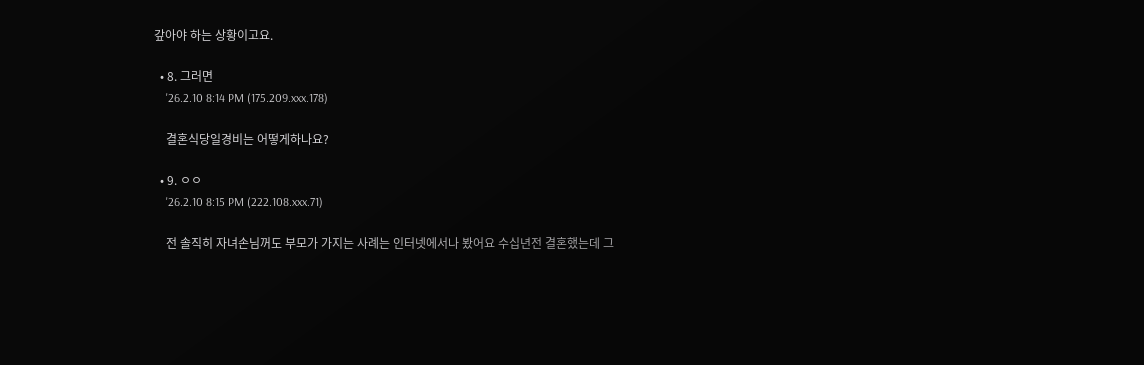갚아야 하는 상황이고요.

  • 8. 그러면
    '26.2.10 8:14 PM (175.209.xxx.178)

    결혼식당일경비는 어떻게하나요?

  • 9. ㅇㅇ
    '26.2.10 8:15 PM (222.108.xxx.71)

    전 솔직히 자녀손님꺼도 부모가 가지는 사례는 인터넷에서나 봤어요 수십년전 결혼했는데 그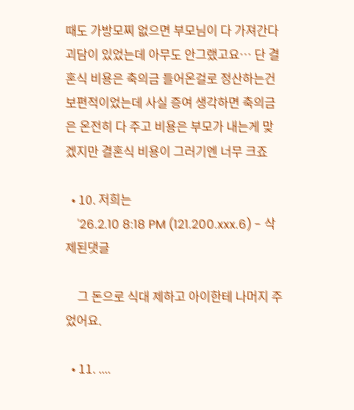때도 가방모찌 없으면 부모님이 다 가져간다 괴담이 있었는데 아무도 안그랬고요… 단 결혼식 비용은 축의금 들어온걸로 정산하는건 보편적이었는데 사실 증여 생각하면 축의금은 온전히 다 주고 비용은 부모가 내는게 맞겠지만 결혼식 비용이 그러기엔 너무 크죠

  • 10. 저희는
    '26.2.10 8:18 PM (121.200.xxx.6) - 삭제된댓글

    그 돈으로 식대 제하고 아이한테 나머지 주었어요.

  • 11. ....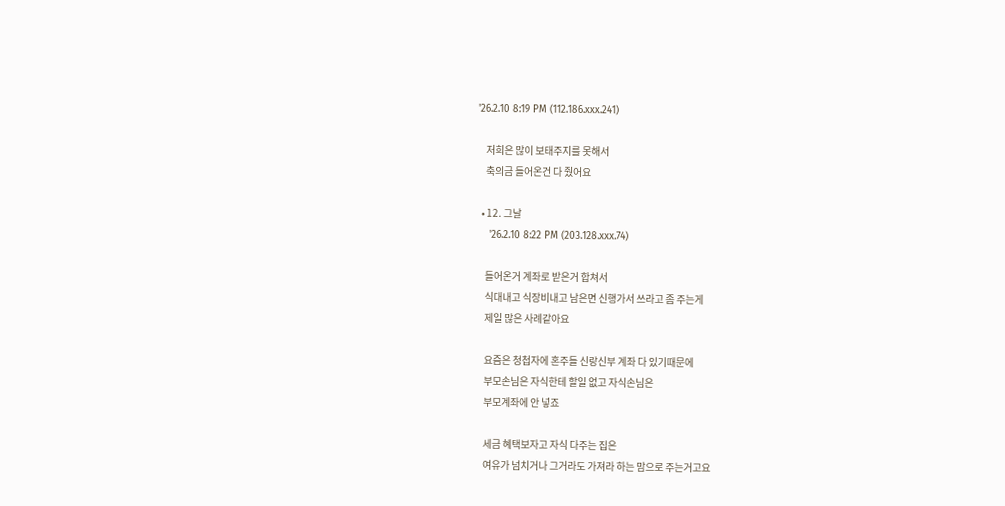'26.2.10 8:19 PM (112.186.xxx.241)

    저희은 많이 보태주지를 못해서
    축의금 들어온건 다 줬어요

  • 12. 그날
    '26.2.10 8:22 PM (203.128.xxx.74)

    들어온거 계좌로 받은거 합쳐서
    식대내고 식장비내고 남은면 신행가서 쓰라고 좀 주는게
    제일 많은 사례같아요

    요즘은 청첩자에 혼주들 신랑신부 계좌 다 있기때문에
    부모손님은 자식한테 할일 없고 자식손님은
    부모계좌에 안 넣죠

    세금 혜택보자고 자식 다주는 집은
    여유가 넘치거나 그거라도 가져라 하는 맘으로 주는거고요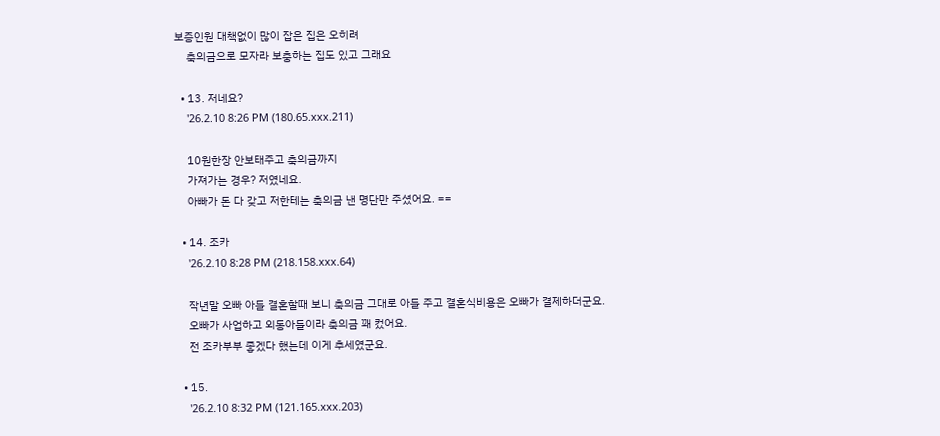보증인원 대책없이 많이 잡은 집은 오히려
    축의금으로 모자라 보충하는 집도 있고 그래요

  • 13. 저네요?
    '26.2.10 8:26 PM (180.65.xxx.211)

    10원한장 안보태주고 축의금까지
    가져가는 경우? 저였네요.
    아빠가 돈 다 갖고 저한테는 축의금 낸 명단만 주셨어요. ==

  • 14. 조카
    '26.2.10 8:28 PM (218.158.xxx.64)

    작년말 오빠 아들 결혼할때 보니 축의금 그대로 아들 주고 결혼식비용은 오빠가 결제하더군요.
    오빠가 사업하고 외동아들이라 축의금 꽤 컸어요.
    전 조카부부 좋겠다 했는데 이게 추세였군요.

  • 15.
    '26.2.10 8:32 PM (121.165.xxx.203)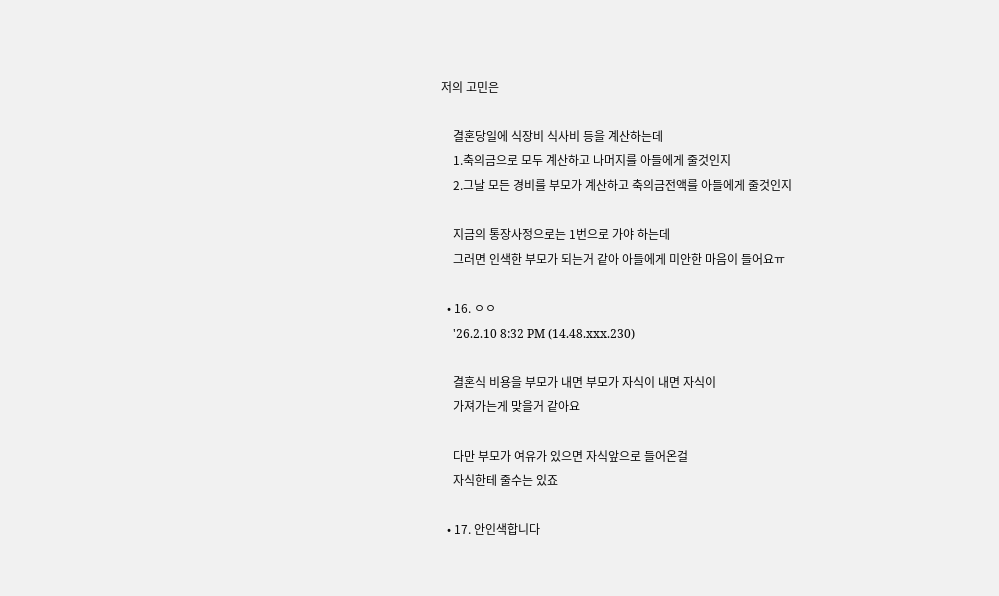저의 고민은

    결혼당일에 식장비 식사비 등을 계산하는데
    1.축의금으로 모두 계산하고 나머지를 아들에게 줄것인지
    2.그날 모든 경비를 부모가 계산하고 축의금전액를 아들에게 줄것인지

    지금의 통장사정으로는 1번으로 가야 하는데
    그러면 인색한 부모가 되는거 같아 아들에게 미안한 마음이 들어요ㅠ

  • 16. ㅇㅇ
    '26.2.10 8:32 PM (14.48.xxx.230)

    결혼식 비용을 부모가 내면 부모가 자식이 내면 자식이
    가져가는게 맞을거 같아요

    다만 부모가 여유가 있으면 자식앞으로 들어온걸
    자식한테 줄수는 있죠

  • 17. 안인색합니다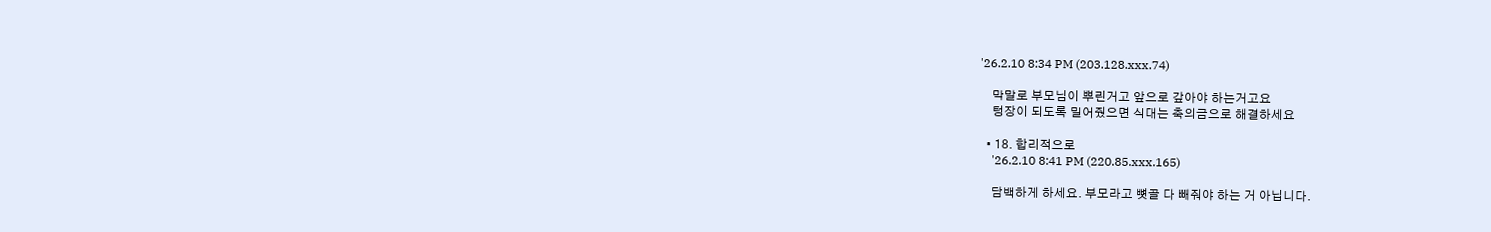'26.2.10 8:34 PM (203.128.xxx.74)

    막말로 부모님이 뿌린거고 앞으로 갚아야 하는거고요
    텅장이 되도록 밀어줬으면 식대는 축의금으로 해결하세요

  • 18. 합리적으로
    '26.2.10 8:41 PM (220.85.xxx.165)

    담백하게 하세요. 부모라고 뼛골 다 빼줘야 하는 거 아닙니다.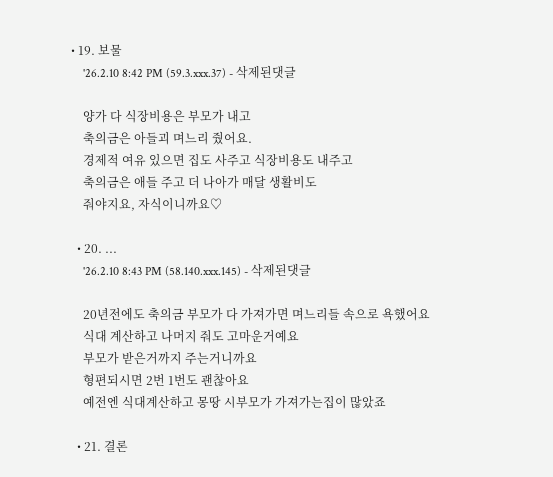• 19. 보물
    '26.2.10 8:42 PM (59.3.xxx.37) - 삭제된댓글

    양가 다 식장비용은 부모가 내고
    축의금은 아들괴 며느리 줬어요.
    경제적 여유 있으면 집도 사주고 식장비용도 내주고
    축의금은 애들 주고 더 나아가 매달 생활비도
    줘야지요, 자식이니까요♡

  • 20. ...
    '26.2.10 8:43 PM (58.140.xxx.145) - 삭제된댓글

    20년전에도 축의금 부모가 다 가져가면 며느리들 속으로 욕했어요
    식대 계산하고 나머지 줘도 고마운거예요
    부모가 받은거까지 주는거니까요
    형편되시면 2번 1번도 괜찮아요
    예전엔 식대계산하고 몽땅 시부모가 가져가는집이 많았죠

  • 21. 결론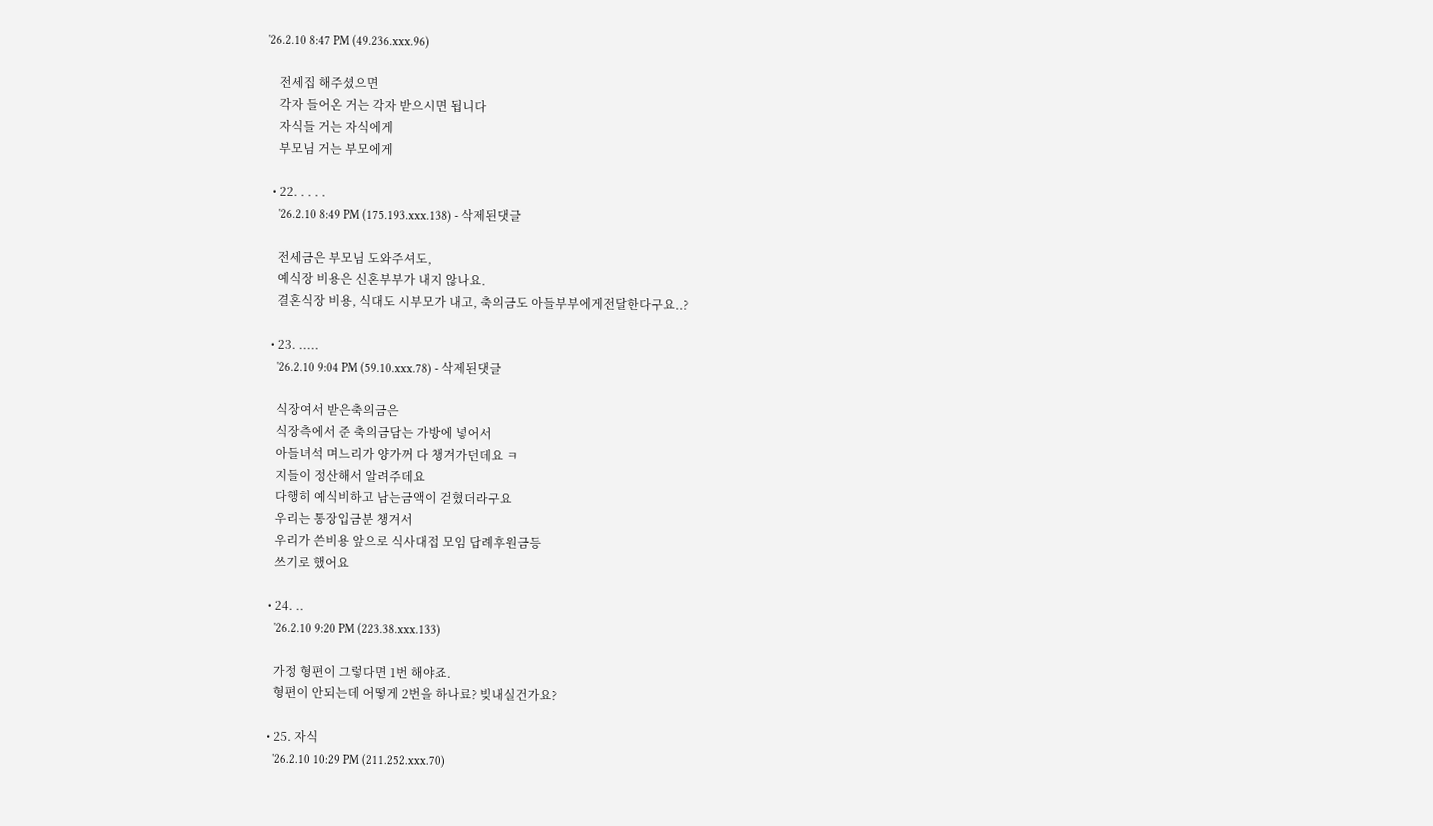'26.2.10 8:47 PM (49.236.xxx.96)

    전세집 해주셨으면
    각자 들어온 거는 각자 받으시면 됩니다
    자식들 거는 자식에게
    부모님 거는 부모에게

  • 22. . . . .
    '26.2.10 8:49 PM (175.193.xxx.138) - 삭제된댓글

    전세금은 부모님 도와주셔도,
    예식장 비용은 신혼부부가 내지 않나요.
    결혼식장 비용, 식대도 시부모가 내고, 축의금도 아들부부에게전달한다구요..?

  • 23. .....
    '26.2.10 9:04 PM (59.10.xxx.78) - 삭제된댓글

    식장여서 받은축의금은
    식장측에서 준 축의금담는 가방에 넣어서
    아들녀석 며느리가 양가꺼 다 챙겨가던데요 ㅋ
    지들이 정산해서 알려주데요
    다행히 예식비하고 남는금액이 걷혔더라구요
    우리는 통장입금분 챙겨서
    우리가 쓴비용 앞으로 식사대접 모임 답례후원금등
    쓰기로 했어요

  • 24. ..
    '26.2.10 9:20 PM (223.38.xxx.133)

    가정 형편이 그렇다면 1번 해야죠.
    형편이 안되는데 어떻게 2번을 하나료? 빚내실건가요?

  • 25. 자식
    '26.2.10 10:29 PM (211.252.xxx.70)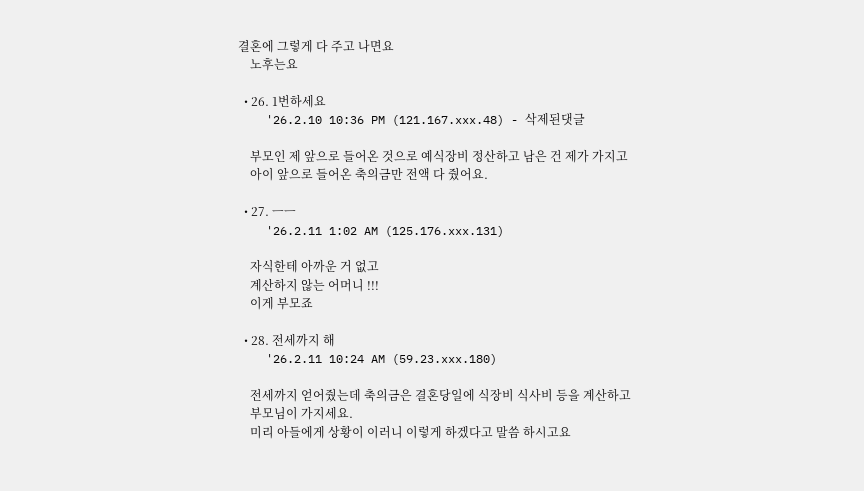결혼에 그렇게 다 주고 나면요
    노후는요

  • 26. 1번하세요
    '26.2.10 10:36 PM (121.167.xxx.48) - 삭제된댓글

    부모인 제 앞으로 들어온 것으로 예식장비 정산하고 남은 건 제가 가지고
    아이 앞으로 들어온 축의금만 전액 다 줬어요.

  • 27. ㅡㅡ
    '26.2.11 1:02 AM (125.176.xxx.131)

    자식한테 아까운 거 없고
    계산하지 않는 어머니 !!!
    이게 부모죠

  • 28. 전세까지 해
    '26.2.11 10:24 AM (59.23.xxx.180)

    전세까지 얻어줬는데 축의금은 결혼당일에 식장비 식사비 등을 계산하고
    부모님이 가지세요.
    미리 아들에게 상황이 이러니 이렇게 하겠다고 말씀 하시고요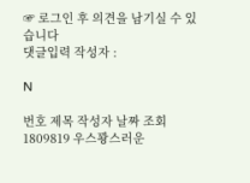☞ 로그인 후 의견을 남기실 수 있습니다
댓글입력 작성자 :

N

번호 제목 작성자 날짜 조회
1809819 우스꽝스러운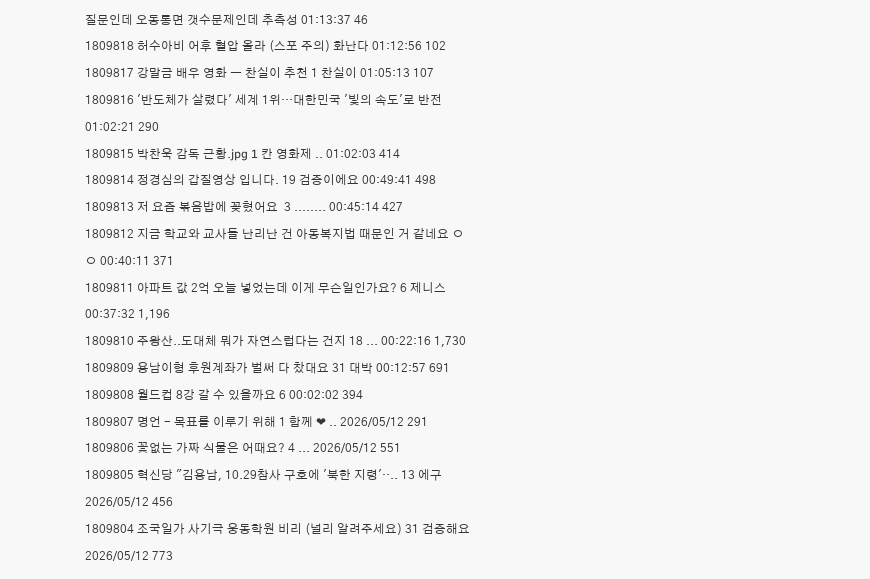질문인데 오동통면 갯수문제인데 추측성 01:13:37 46
1809818 허수아비 어후 혈압 올라 (스포 주의) 화난다 01:12:56 102
1809817 강말금 배우 영화 ㅡ 찬실이 추천 1 찬실이 01:05:13 107
1809816 '반도체가 살렸다' 세계 1위…대한민국 '빛의 속도'로 반전 01:02:21 290
1809815 박찬욱 감독 근황.jpg 1 칸 영화제 .. 01:02:03 414
1809814 정경심의 갑질영상 입니다. 19 검증이에요 00:49:41 498
1809813 저 요즘 볶음밥에 꽂혔어요  3 ........ 00:45:14 427
1809812 지금 학교와 교사들 난리난 건 아동복지법 때문인 거 같네요 ㅇㅇ 00:40:11 371
1809811 아파트 값 2억 오늘 넣었는데 이게 무슨일인가요? 6 제니스 00:37:32 1,196
1809810 주왕산..도대체 뭐가 자연스럽다는 건지 18 ... 00:22:16 1,730
1809809 용남이형 후원계좌가 벌써 다 찼대요 31 대박 00:12:57 691
1809808 월드컵 8강 갈 수 있을까요 6 00:02:02 394
1809807 명언 - 목표를 이루기 위해 1 함께 ❤ .. 2026/05/12 291
1809806 꽃없는 가짜 식물은 어때요? 4 ... 2026/05/12 551
1809805 혁신당 "김용남, 10.29참사 구호에 '북한 지령'‥.. 13 에구 2026/05/12 456
1809804 조국일가 사기극 웅동학원 비리 (널리 알려주세요) 31 검증해요 2026/05/12 773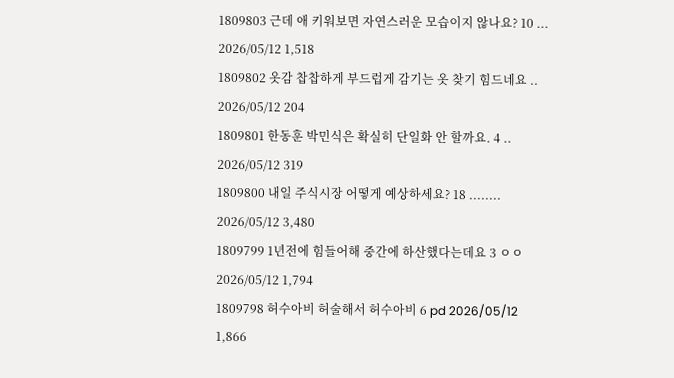1809803 근데 애 키워보면 자연스러운 모습이지 않나요? 10 ... 2026/05/12 1,518
1809802 옷감 찹찹하게 부드럽게 감기는 옷 찾기 힘드네요 .. 2026/05/12 204
1809801 한동훈 박민식은 확실히 단일화 안 할까요. 4 .. 2026/05/12 319
1809800 내일 주식시장 어떻게 예상하세요? 18 ........ 2026/05/12 3,480
1809799 1년전에 힘들어해 중간에 하산했다는데요 3 ㅇㅇ 2026/05/12 1,794
1809798 허수아비 허술해서 허수아비 6 pd 2026/05/12 1,866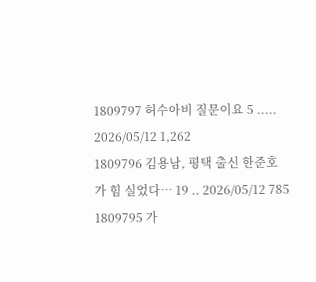1809797 허수아비 질문이요 5 ..... 2026/05/12 1,262
1809796 김용남, 평택 출신 한준호가 힘 실었다… 19 .. 2026/05/12 785
1809795 가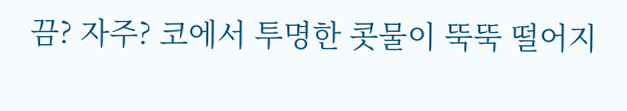끔? 자주? 코에서 투명한 콧물이 뚝뚝 떨어지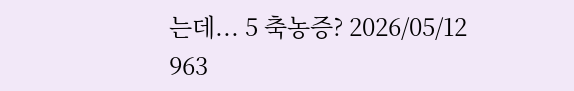는데... 5 축농증? 2026/05/12 963